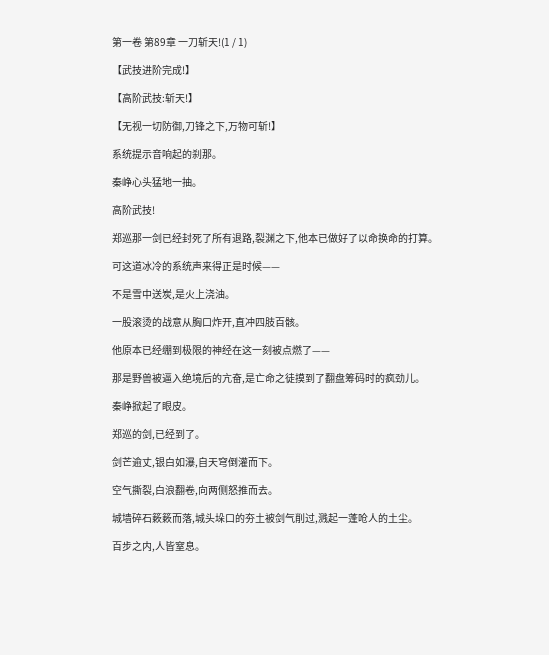第一卷 第89章 一刀斩天!(1 / 1)

【武技进阶完成!】

【高阶武技:斩天!】

【无视一切防御,刀锋之下,万物可斩!】

系统提示音响起的刹那。

秦峥心头猛地一抽。

高阶武技!

郑巡那一剑已经封死了所有退路,裂渊之下,他本已做好了以命换命的打算。

可这道冰冷的系统声来得正是时候——

不是雪中送炭,是火上浇油。

一股滚烫的战意从胸口炸开,直冲四肢百骸。

他原本已经绷到极限的神经在这一刻被点燃了——

那是野兽被逼入绝境后的亢奋,是亡命之徒摸到了翻盘筹码时的疯劲儿。

秦峥掀起了眼皮。

郑巡的剑,已经到了。

剑芒逾丈,银白如瀑,自天穹倒灌而下。

空气撕裂,白浪翻卷,向两侧怒推而去。

城墙碎石簌簌而落,城头垛口的夯土被剑气削过,溅起一蓬呛人的土尘。

百步之内,人皆窒息。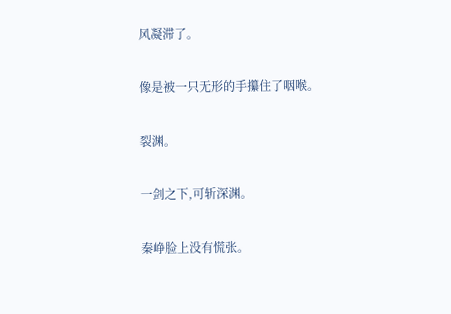风凝滞了。

像是被一只无形的手攥住了咽喉。

裂渊。

一剑之下,可斩深渊。

秦峥脸上没有慌张。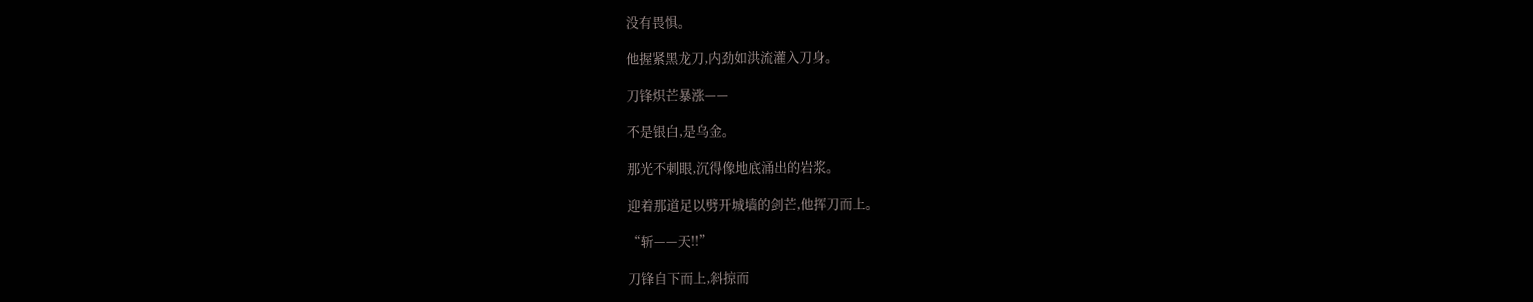没有畏惧。

他握紧黑龙刀,内劲如洪流灌入刀身。

刀锋炽芒暴涨——

不是银白,是乌金。

那光不刺眼,沉得像地底涌出的岩浆。

迎着那道足以劈开城墙的剑芒,他挥刀而上。

“斩——天!!”

刀锋自下而上,斜掠而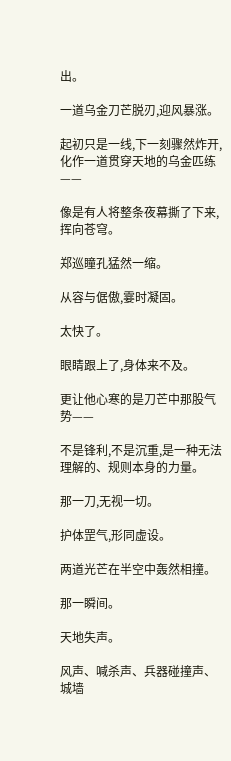出。

一道乌金刀芒脱刃,迎风暴涨。

起初只是一线,下一刻骤然炸开,化作一道贯穿天地的乌金匹练——

像是有人将整条夜幕撕了下来,挥向苍穹。

郑巡瞳孔猛然一缩。

从容与倨傲,霎时凝固。

太快了。

眼睛跟上了,身体来不及。

更让他心寒的是刀芒中那股气势——

不是锋利,不是沉重,是一种无法理解的、规则本身的力量。

那一刀,无视一切。

护体罡气,形同虚设。

两道光芒在半空中轰然相撞。

那一瞬间。

天地失声。

风声、喊杀声、兵器碰撞声、城墙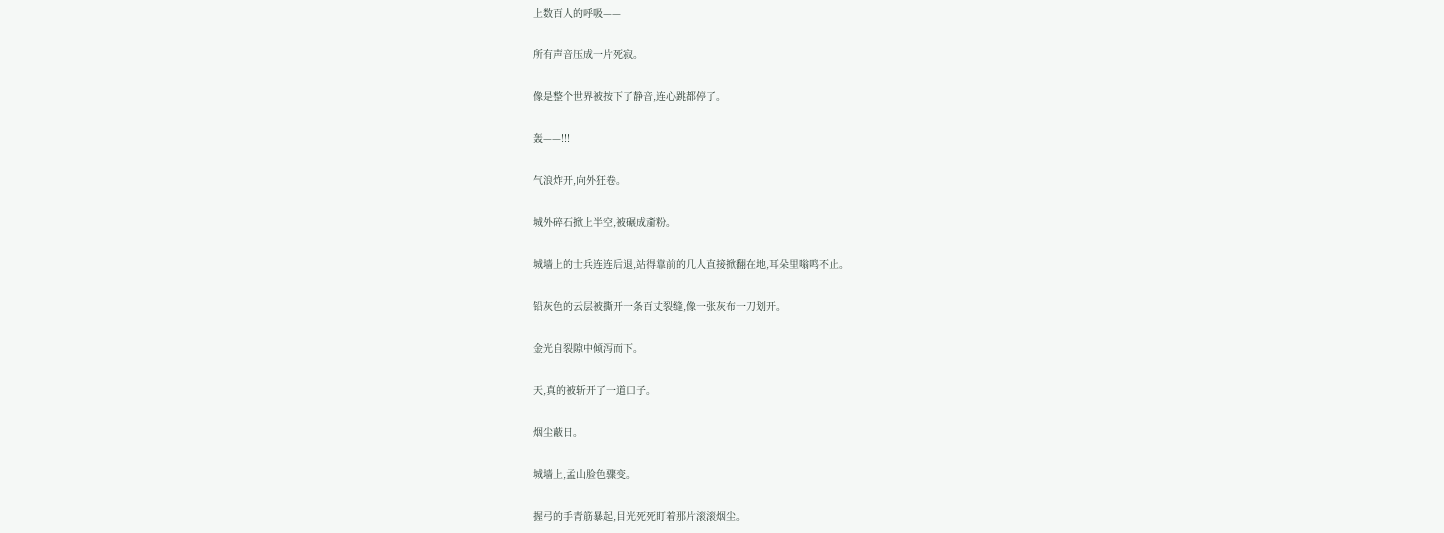上数百人的呼吸——

所有声音压成一片死寂。

像是整个世界被按下了静音,连心跳都停了。

轰——!!!

气浪炸开,向外狂卷。

城外碎石掀上半空,被碾成齑粉。

城墙上的士兵连连后退,站得靠前的几人直接掀翻在地,耳朵里嗡鸣不止。

铅灰色的云层被撕开一条百丈裂缝,像一张灰布一刀划开。

金光自裂隙中倾泻而下。

天,真的被斩开了一道口子。

烟尘蔽日。

城墙上,孟山脸色骤变。

握弓的手青筋暴起,目光死死盯着那片滚滚烟尘。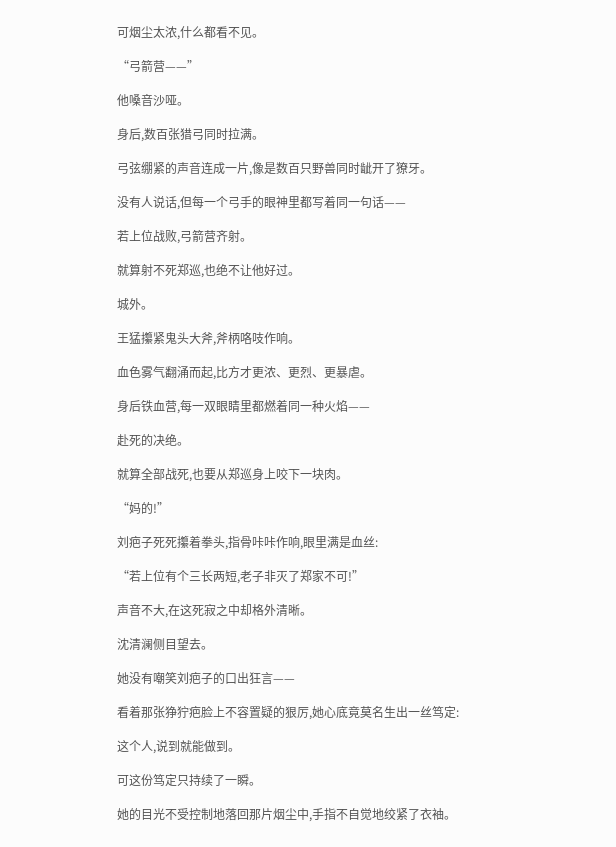可烟尘太浓,什么都看不见。

“弓箭营——”

他嗓音沙哑。

身后,数百张猎弓同时拉满。

弓弦绷紧的声音连成一片,像是数百只野兽同时龇开了獠牙。

没有人说话,但每一个弓手的眼神里都写着同一句话——

若上位战败,弓箭营齐射。

就算射不死郑巡,也绝不让他好过。

城外。

王猛攥紧鬼头大斧,斧柄咯吱作响。

血色雾气翻涌而起,比方才更浓、更烈、更暴虐。

身后铁血营,每一双眼睛里都燃着同一种火焰——

赴死的决绝。

就算全部战死,也要从郑巡身上咬下一块肉。

“妈的!”

刘疤子死死攥着拳头,指骨咔咔作响,眼里满是血丝:

“若上位有个三长两短,老子非灭了郑家不可!”

声音不大,在这死寂之中却格外清晰。

沈清澜侧目望去。

她没有嘲笑刘疤子的口出狂言——

看着那张狰狞疤脸上不容置疑的狠厉,她心底竟莫名生出一丝笃定:

这个人,说到就能做到。

可这份笃定只持续了一瞬。

她的目光不受控制地落回那片烟尘中,手指不自觉地绞紧了衣袖。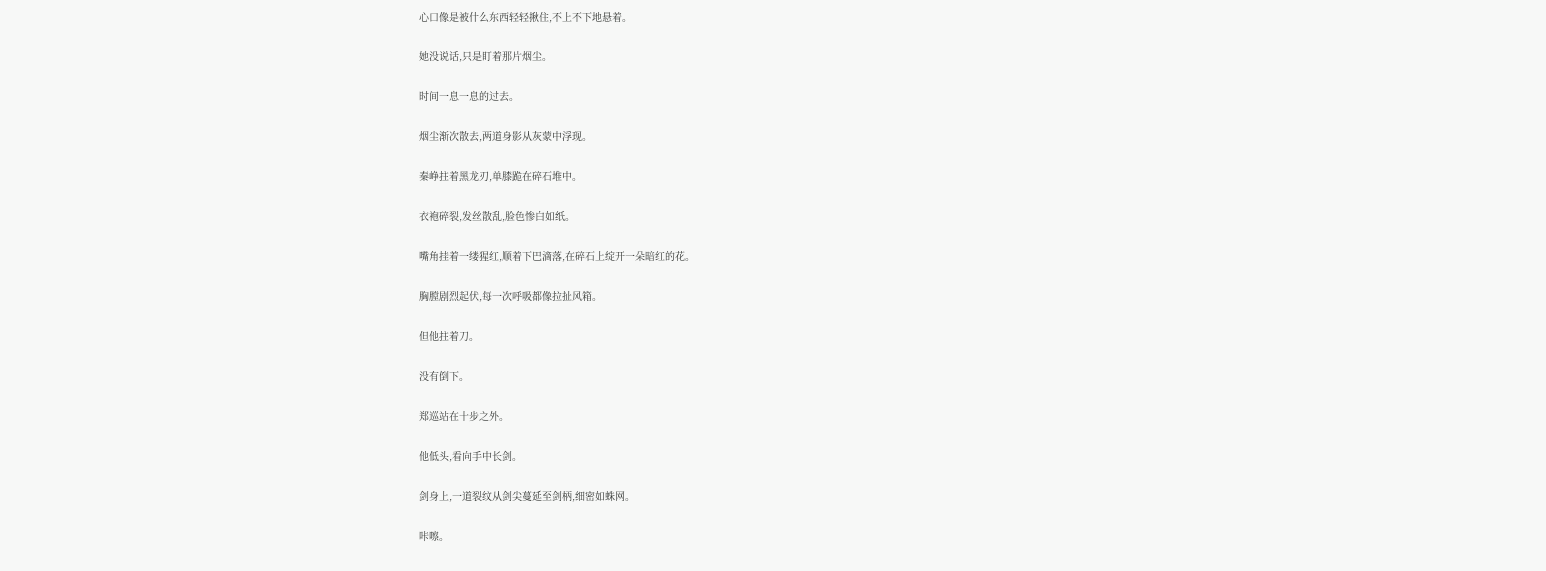心口像是被什么东西轻轻揪住,不上不下地悬着。

她没说话,只是盯着那片烟尘。

时间一息一息的过去。

烟尘渐次散去,两道身影从灰蒙中浮现。

秦峥拄着黑龙刃,单膝跪在碎石堆中。

衣袍碎裂,发丝散乱,脸色惨白如纸。

嘴角挂着一缕猩红,顺着下巴滴落,在碎石上绽开一朵暗红的花。

胸膛剧烈起伏,每一次呼吸都像拉扯风箱。

但他拄着刀。

没有倒下。

郑巡站在十步之外。

他低头,看向手中长剑。

剑身上,一道裂纹从剑尖蔓延至剑柄,细密如蛛网。

咔嚓。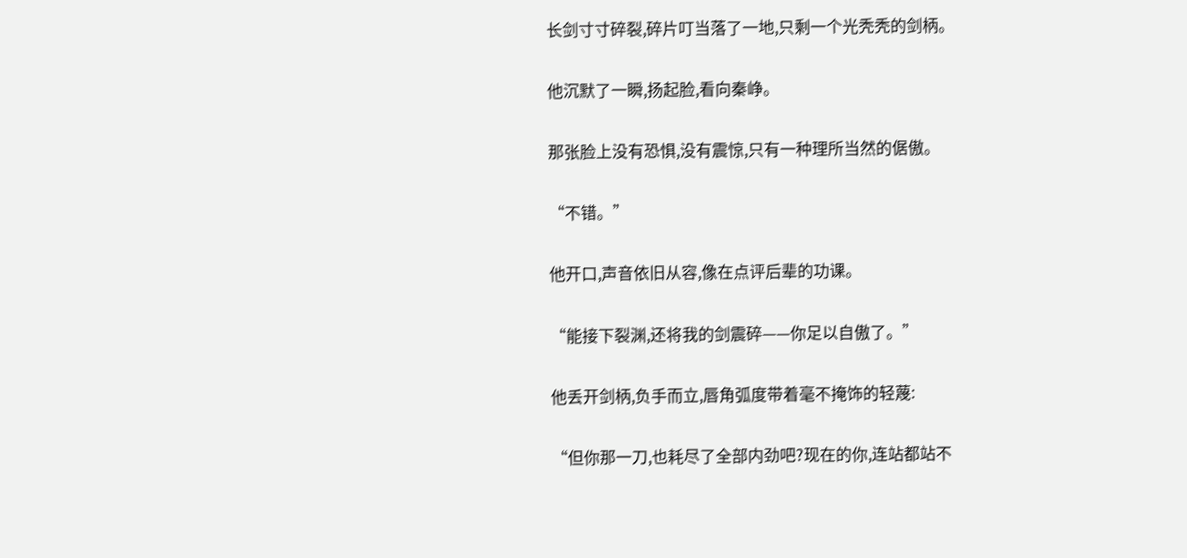长剑寸寸碎裂,碎片叮当落了一地,只剩一个光秃秃的剑柄。

他沉默了一瞬,扬起脸,看向秦峥。

那张脸上没有恐惧,没有震惊,只有一种理所当然的倨傲。

“不错。”

他开口,声音依旧从容,像在点评后辈的功课。

“能接下裂渊,还将我的剑震碎——你足以自傲了。”

他丢开剑柄,负手而立,唇角弧度带着毫不掩饰的轻蔑:

“但你那一刀,也耗尽了全部内劲吧?现在的你,连站都站不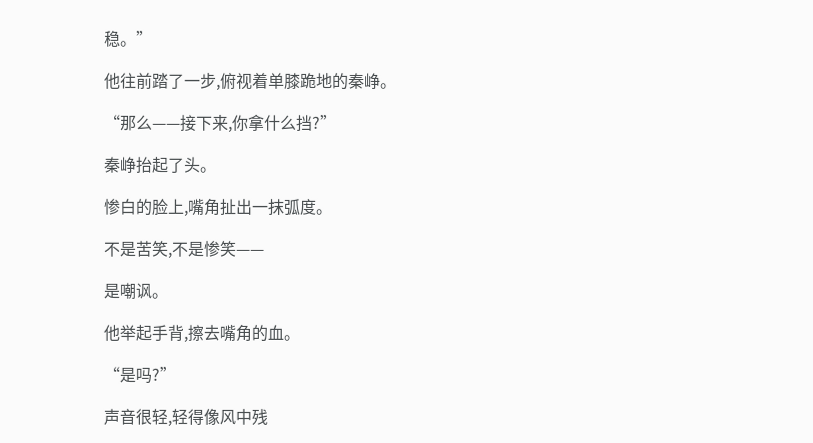稳。”

他往前踏了一步,俯视着单膝跪地的秦峥。

“那么——接下来,你拿什么挡?”

秦峥抬起了头。

惨白的脸上,嘴角扯出一抹弧度。

不是苦笑,不是惨笑——

是嘲讽。

他举起手背,擦去嘴角的血。

“是吗?”

声音很轻,轻得像风中残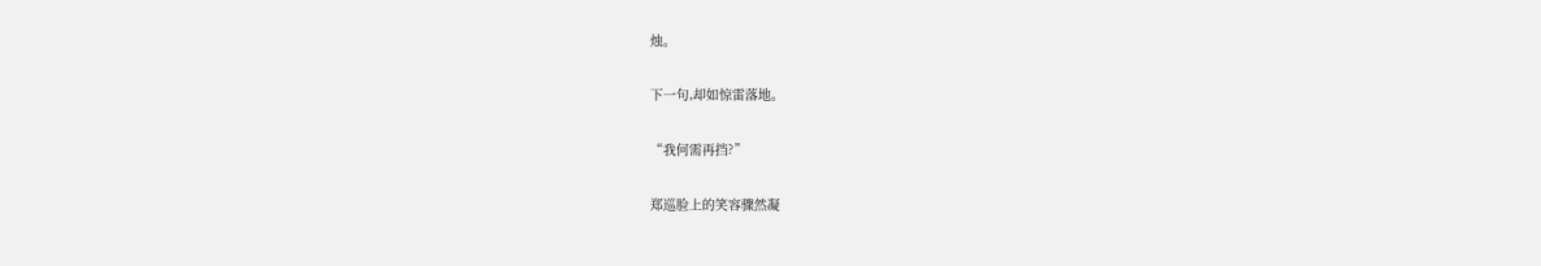烛。

下一句,却如惊雷落地。

“我何需再挡?”

郑巡脸上的笑容骤然凝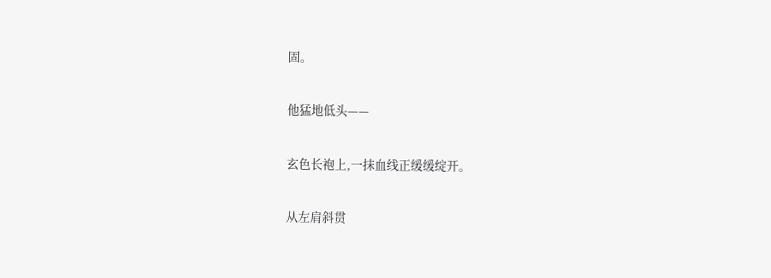固。

他猛地低头——

玄色长袍上,一抹血线正缓缓绽开。

从左肩斜贯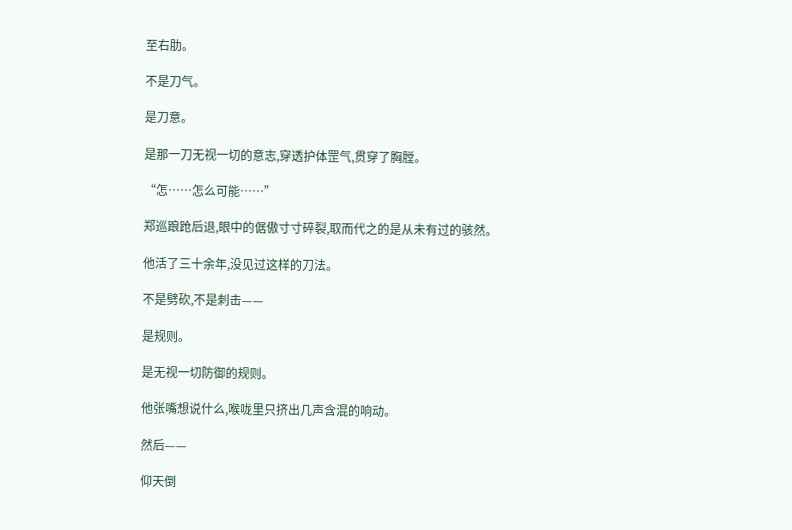至右肋。

不是刀气。

是刀意。

是那一刀无视一切的意志,穿透护体罡气,贯穿了胸膛。

“怎……怎么可能……”

郑巡踉跄后退,眼中的倨傲寸寸碎裂,取而代之的是从未有过的骇然。

他活了三十余年,没见过这样的刀法。

不是劈砍,不是刺击——

是规则。

是无视一切防御的规则。

他张嘴想说什么,喉咙里只挤出几声含混的响动。

然后——

仰天倒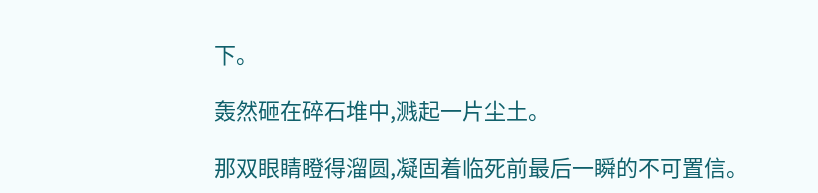下。

轰然砸在碎石堆中,溅起一片尘土。

那双眼睛瞪得溜圆,凝固着临死前最后一瞬的不可置信。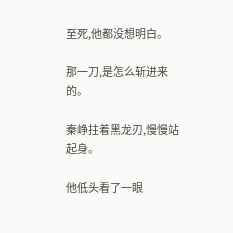至死,他都没想明白。

那一刀,是怎么斩进来的。

秦峥拄着黑龙刃,慢慢站起身。

他低头看了一眼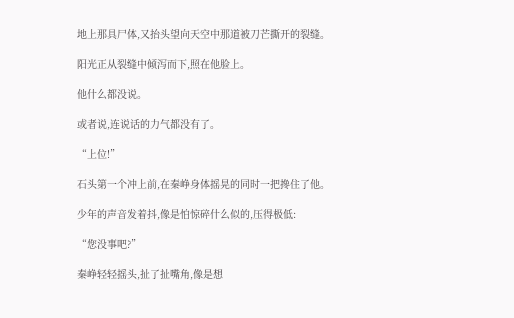地上那具尸体,又抬头望向天空中那道被刀芒撕开的裂缝。

阳光正从裂缝中倾泻而下,照在他脸上。

他什么都没说。

或者说,连说话的力气都没有了。

“上位!”

石头第一个冲上前,在秦峥身体摇晃的同时一把搀住了他。

少年的声音发着抖,像是怕惊碎什么似的,压得极低:

“您没事吧?”

秦峥轻轻摇头,扯了扯嘴角,像是想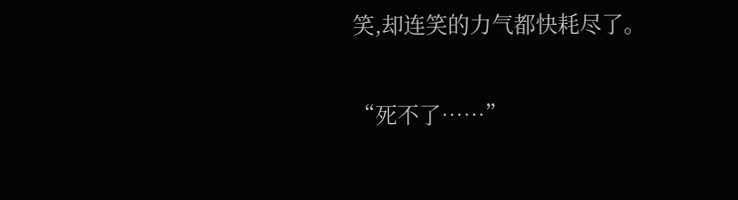笑,却连笑的力气都快耗尽了。

“死不了……”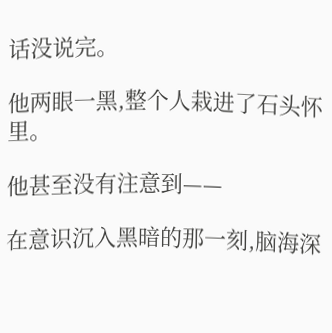话没说完。

他两眼一黑,整个人栽进了石头怀里。

他甚至没有注意到——

在意识沉入黑暗的那一刻,脑海深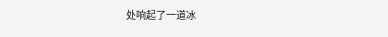处响起了一道冰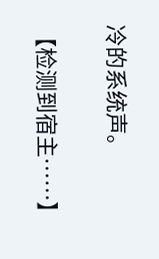冷的系统声。

【检测到宿主……】